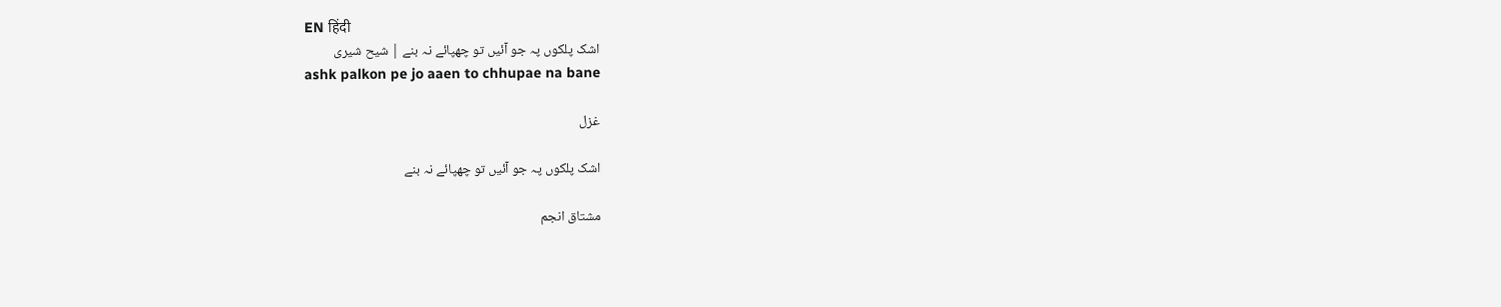EN हिंदी
اشک پلکوں پہ جو آئیں تو چھپائے نہ بنے | شیح شیری
ashk palkon pe jo aaen to chhupae na bane

غزل

اشک پلکوں پہ جو آئیں تو چھپائے نہ بنے

مشتاق انجم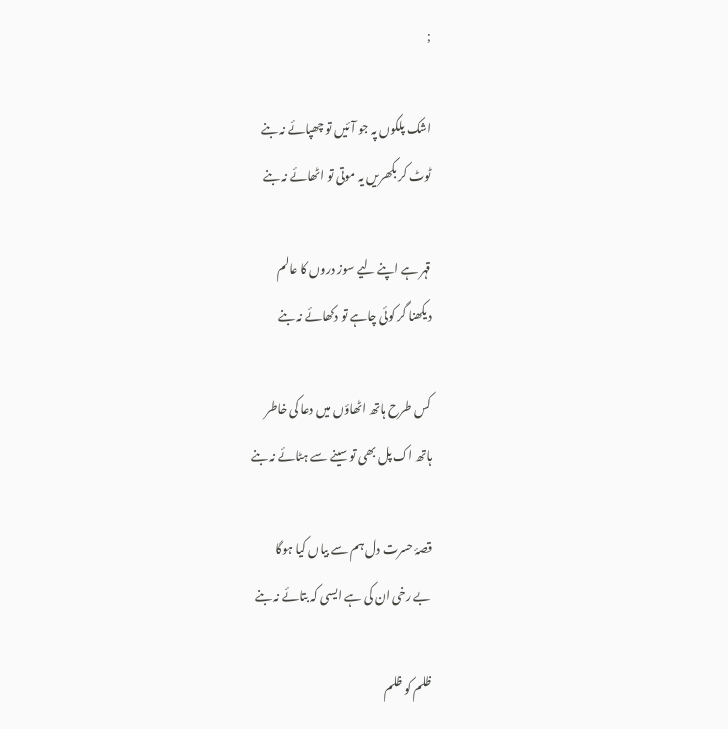;

اشک پلکوں پہ جو آئیں تو چھپائے نہ بنے
ٹوٹ کر بکھریں یہ موتی تو اٹھائے نہ بنے

قہر ہے اپنے لیے سوز دروں کا عالم
دیکھنا گر کوئی چاہے تو دکھائے نہ بنے

کس طرح ہاتھ اٹھاؤں میں دعا کی خاطر
ہاتھ اک پل بھی تو سینے سے ہٹائے نہ بنے

قصۂ حسرت دل ہم سے بیاں کیا ہوگا
بے رخی ان کی ہے ایسی کہ بتائے نہ بنے

ظلم کو ظلم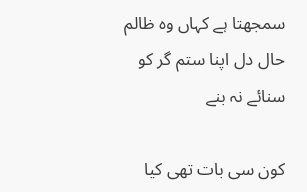سمجھتا ہے کہاں وہ ظالم
حال دل اپنا ستم گر کو سنائے نہ بنے

کون سی بات تھی کیا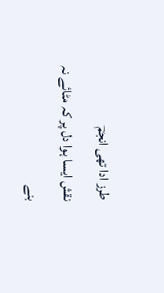طرز ادا تھی انجمؔ
نقش ایسا ہوا دل پر کہ مٹائے نہ بنے